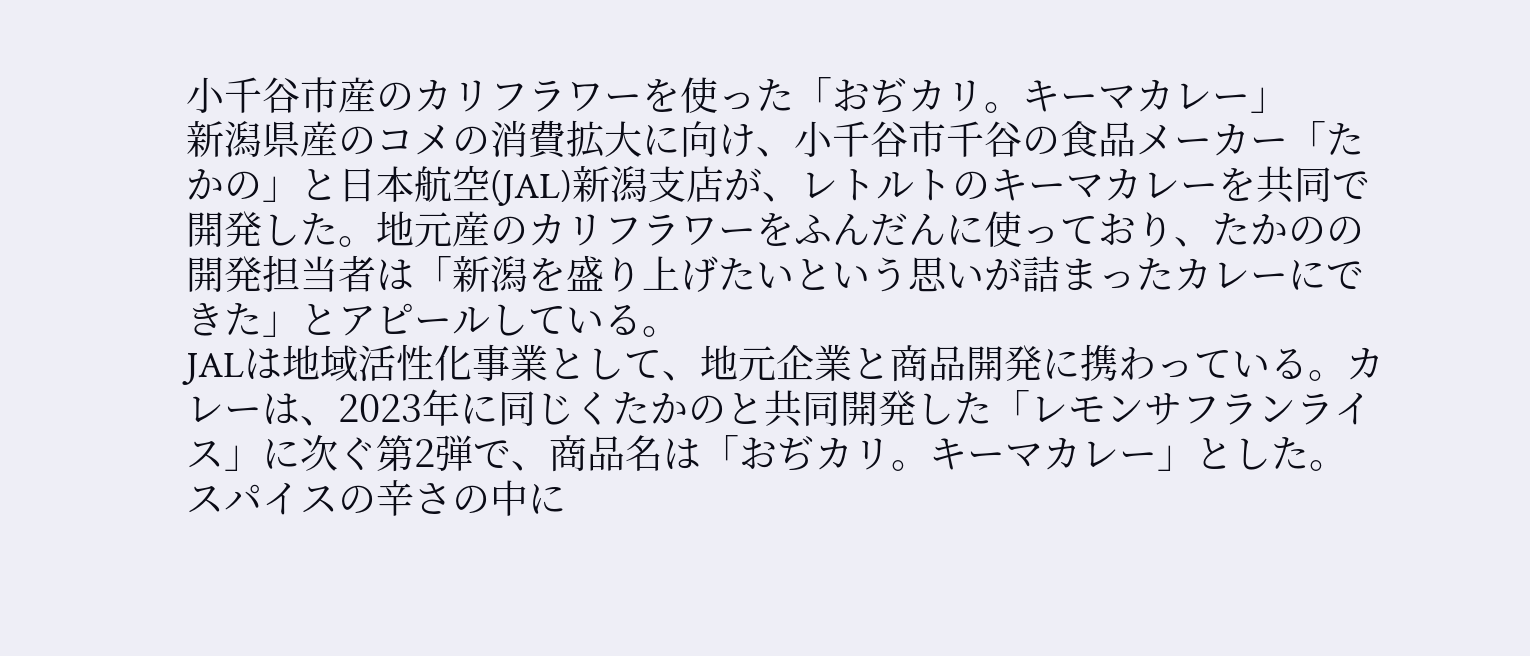小千谷市産のカリフラワーを使った「おぢカリ。キーマカレー」
新潟県産のコメの消費拡大に向け、小千谷市千谷の食品メーカー「たかの」と日本航空(JAL)新潟支店が、レトルトのキーマカレーを共同で開発した。地元産のカリフラワーをふんだんに使っており、たかのの開発担当者は「新潟を盛り上げたいという思いが詰まったカレーにできた」とアピールしている。
JALは地域活性化事業として、地元企業と商品開発に携わっている。カレーは、2023年に同じくたかのと共同開発した「レモンサフランライス」に次ぐ第2弾で、商品名は「おぢカリ。キーマカレー」とした。
スパイスの辛さの中に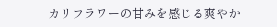カリフラワーの甘みを感じる爽やか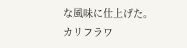な風味に仕上げた。カリフラワ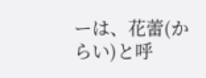ーは、花蕾(からい)と呼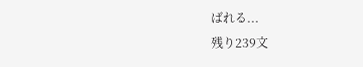ばれる...
残り239文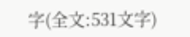字(全文:531文字)